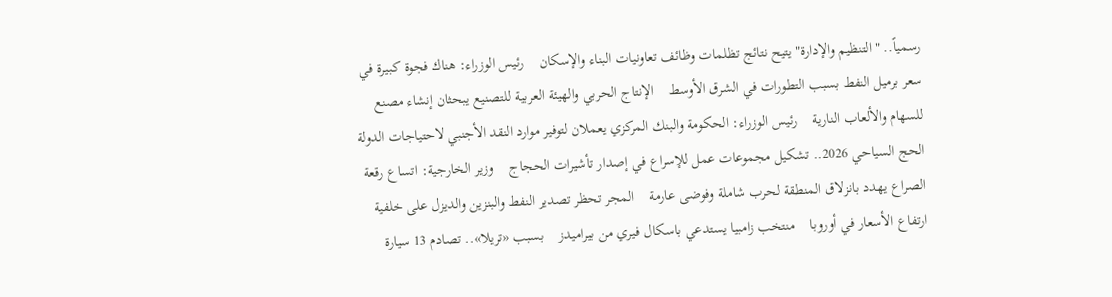رسمياً.. "التنظيم والإدارة" يتيح نتائج تظلمات وظائف تعاونيات البناء والإسكان    رئيس الوزراء: هناك فجوة كبيرة في سعر برميل النفط بسبب التطورات في الشرق الأوسط    الإنتاج الحربي والهيئة العربية للتصنيع يبحثان إنشاء مصنع للسهام والألعاب النارية    رئيس الوزراء: الحكومة والبنك المركزي يعملان لتوفير موارد النقد الأجنبي لاحتياجات الدولة    الحج السياحي 2026.. تشكيل مجموعات عمل للإسراع في إصدار تأشيرات الحجاج    وزير الخارجية: اتساع رقعة الصراع يهدد بانزلاق المنطقة لحرب شاملة وفوضى عارمة    المجر تحظر تصدير النفط والبنزين والديزل على خلفية ارتفاع الأسعار في أوروبا    منتخب زامبيا يستدعي باسكال فيري من بيراميدز    بسبب «تريلا».. تصادم 13 سيارة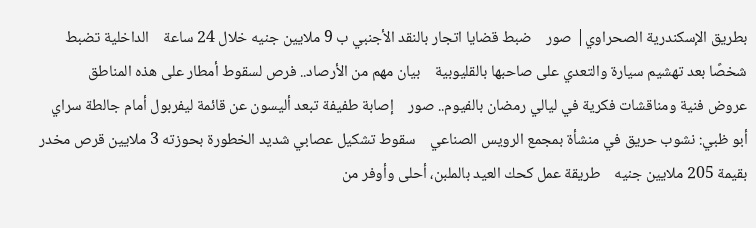بطريق الإسكندرية الصحراوي| صور    ضبط قضايا اتجار بالنقد الأجنبي ب 9 ملايين جنيه خلال 24 ساعة    الداخلية تضبط شخصًا بعد تهشيم سيارة والتعدي على صاحبها بالقليوبية    بيان مهم من الأرصاد.. فرص لسقوط أمطار على هذه المناطق    عروض فنية ومناقشات فكرية في ليالي رمضان بالفيوم.. صور    إصابة طفيفة تبعد أليسون عن قائمة ليفربول أمام جالطة سراي    أبو ظبي: نشوب حريق في منشأة بمجمع الرويس الصناعي    سقوط تشكيل عصابي شديد الخطورة بحوزته 3 ملايين قرص مخدر بقيمة 205 ملايين جنيه    طريقة عمل كحك العيد بالملبن، أحلى وأوفر من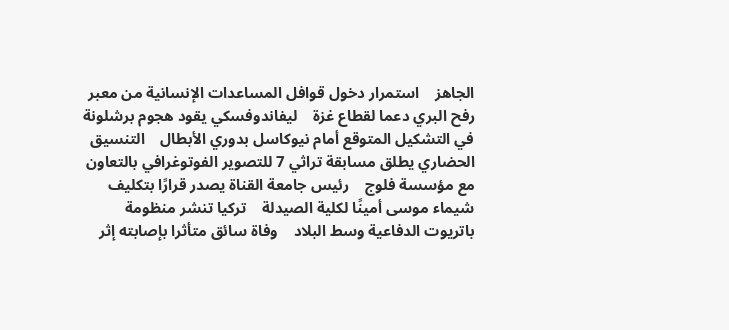الجاهز    استمرار دخول قوافل المساعدات الإنسانية من معبر رفح البري دعما لقطاع غزة    ليفاندوفسكي يقود هجوم برشلونة في التشكيل المتوقع أمام نيوكاسل بدوري الأبطال    التنسيق الحضاري يطلق مسابقة تراثي 7 للتصوير الفوتوغرافي بالتعاون مع مؤسسة فلوج    رئيس جامعة القناة يصدر قرارًا بتكليف شيماء موسى أمينًا لكلية الصيدلة    تركيا تنشر منظومة باتريوت الدفاعية وسط البلاد    وفاة سائق متأثرا بإصابته إثر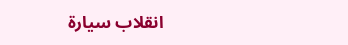انقلاب سيارة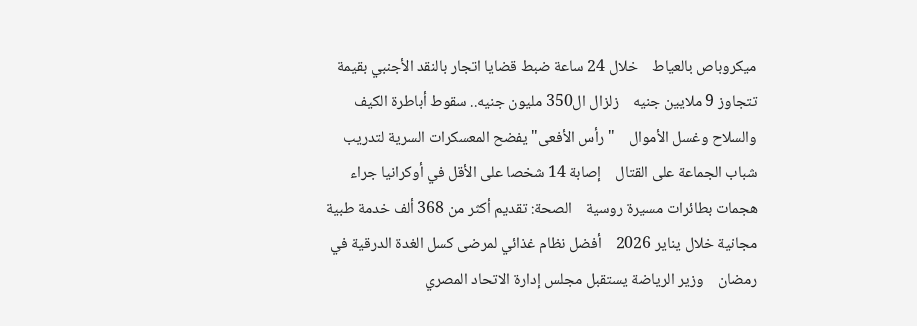ميكروباص بالعياط    خلال 24 ساعة ضبط قضايا اتجار بالنقد الأجنبي بقيمة تتجاوز 9 ملايين جنيه    زلزال ال350 مليون جنيه.. سقوط أباطرة الكيف والسلاح وغسل الأموال    "رأس الأفعى" يفضح المعسكرات السرية لتدريب شباب الجماعة على القتال    إصابة 14 شخصا على الأقل في أوكرانيا جراء هجمات بطائرات مسيرة روسية    الصحة: تقديم أكثر من 368 ألف خدمة طبية مجانية خلال يناير 2026    أفضل نظام غذائي لمرضى كسل الغدة الدرقية في رمضان    وزير الرياضة يستقبل مجلس إدارة الاتحاد المصري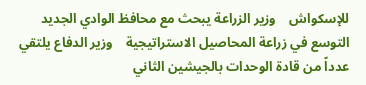للإسكواش    وزير الزراعة يبحث مع محافظ الوادي الجديد التوسع في زراعة المحاصيل الاستراتيجية    وزير الدفاع يلتقي عدداً من قادة الوحدات بالجيشين الثاني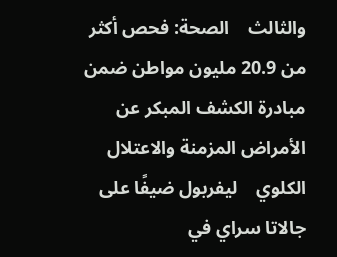والثالث    الصحة: فحص أكثر من 20.9 مليون مواطن ضمن مبادرة الكشف المبكر عن الأمراض المزمنة والاعتلال الكلوي    ليفربول ضيفًا على جالاتا سراي في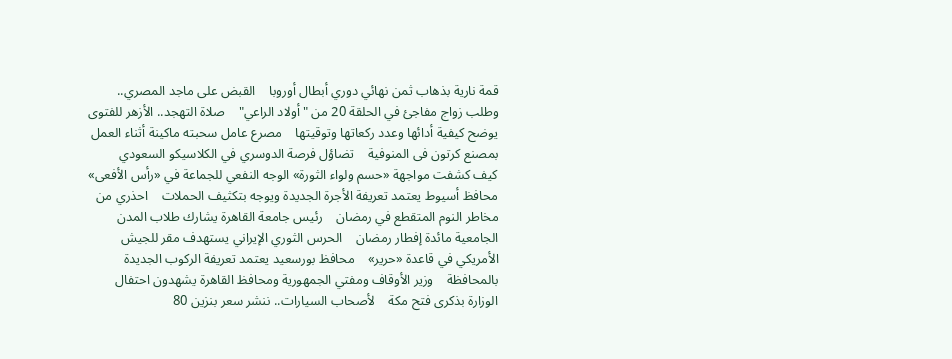قمة نارية بذهاب ثمن نهائي دوري أبطال أوروبا    القبض على ماجد المصري.. وطلب زواج مفاجئ في الحلقة 20 من "أولاد الراعي"    صلاة التهجد.. الأزهر للفتوى يوضح كيفية أدائها وعدد ركعاتها وتوقيتها    مصرع عامل سحبته ماكينة أثناء العمل بمصنع كرتون فى المنوفية    تضاؤل فرصة الدوسري في الكلاسيكو السعودي    كيف كشفت مواجهة «حسم ولواء الثورة» الوجه النفعي للجماعة في «رأس الأفعى»    محافظ أسيوط يعتمد تعريفة الأجرة الجديدة ويوجه بتكثيف الحملات    احذري من مخاطر النوم المتقطع في رمضان    رئيس جامعة القاهرة يشارك طلاب المدن الجامعية مائدة إفطار رمضان    الحرس الثوري الإيراني يستهدف مقر للجيش الأمريكي في قاعدة «حرير»    محافظ بورسعيد يعتمد تعريفة الركوب الجديدة بالمحافظة    وزير الأوقاف ومفتي الجمهورية ومحافظ القاهرة يشهدون احتفال الوزارة بذكرى فتح مكة    لأصحاب السيارات.. ننشر سعر بنزين 80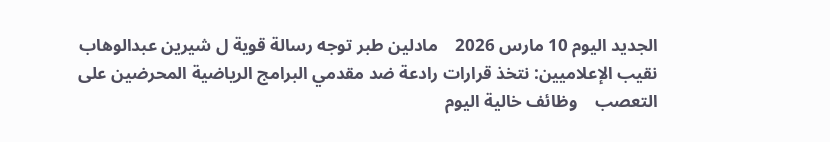الجديد اليوم 10 مارس 2026    مادلين طبر توجه رسالة قوية ل شيرين عبدالوهاب    نقيب الإعلاميين: نتخذ قرارات رادعة ضد مقدمي البرامج الرياضية المحرضين على التعصب    وظائف خالية اليوم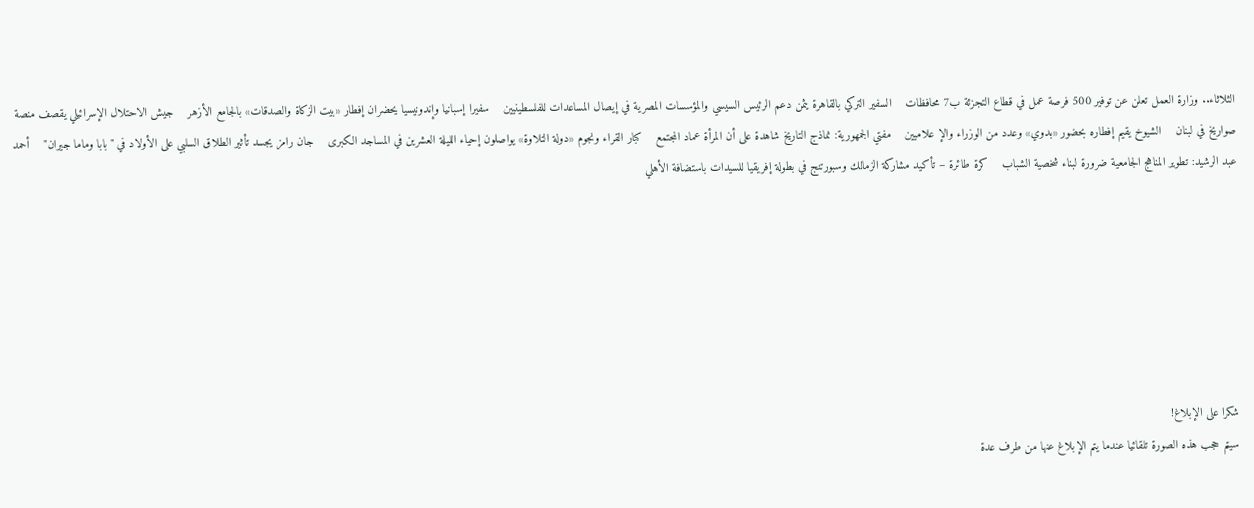الثلاثاء.. وزارة العمل تعلن عن توفير 500 فرصة عمل في قطاع التجزئة ب7 محافظات    السفير التركي بالقاهرة يثمن دعم الرئيس السيسي والمؤسسات المصرية في إيصال المساعدات للفلسطينيين    سفيرا إسبانيا وإندونيسيا يحضران إفطار «بيت الزكاة والصدقات» بالجامع الأزهر    جيش الاحتلال الإسرائيلي يقصف منصة صواريخ في لبنان    الشيوخ يقيم إفطاره بحضور «بدوي» وعدد من الوزراء والإ علاميين    مفتي الجمهورية: نماذج التاريخ شاهدة على أن المرأة عماد المجتمع    كبار القراء ونجوم «دولة التلاوة» يواصلون إحياء الليلة العشرين في المساجد الكبرى    جان رامز يجسد تأثير الطلاق السلبي على الأولاد في "بابا وماما جيران"    أحمد عبد الرشيد: تطوير المناهج الجامعية ضرورة لبناء شخصية الشباب    كرة طائرة – تأكيد مشاركة الزمالك وسبورتنج في بطولة إفريقيا للسيدات باستضافة الأهلي







شكرا على الإبلاغ!
سيتم حجب هذه الصورة تلقائيا عندما يتم الإبلاغ عنها من طرف عدة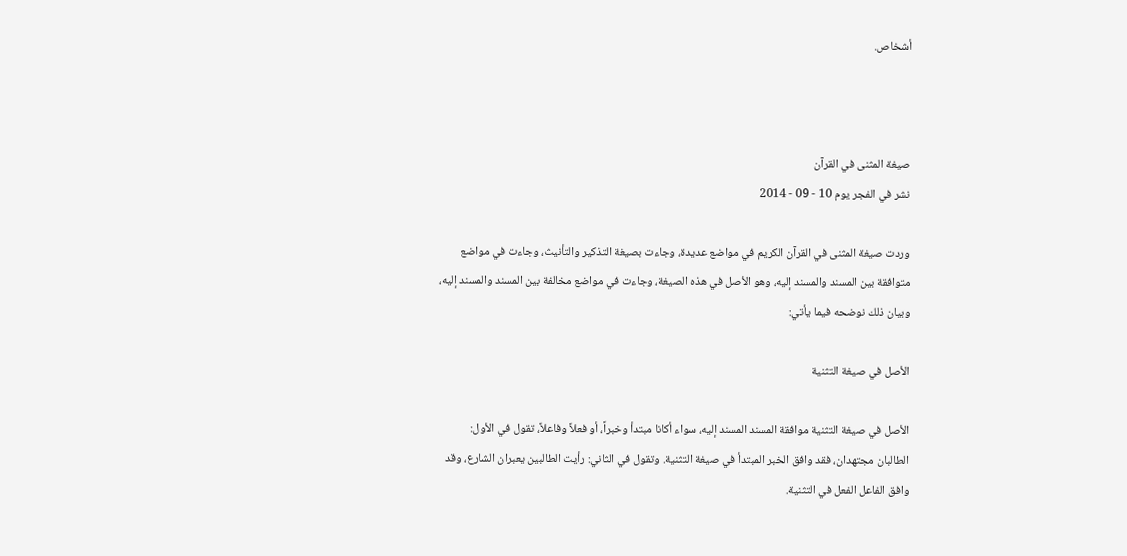أشخاص.



صيغة المثنى في القرآن
نشر في الفجر يوم 10 - 09 - 2014

وردت صيغة المثنى في القرآن الكريم في مواضع عديدة، وجاءت بصيغة التذكير والتأنيث، وجاءت في مواضع متوافقة بين المسند والمسند إليه، وهو الأصل في هذه الصيغة، وجاءت في مواضع مخالفة بين المسند والمسند إليه، وبيان ذلك نوضحه فيما يأتي:

الأصل في صيغة التثنية

الأصل في صيغة التثنية موافقة المسند المسند إليه، سواء أكانا مبتدأ وخبراً، أو فعلاً وفاعلاً، تقول في الأول: الطالبان مجتهدان، فقد وافق الخبر المبتدأ في صيغة التثنية. وتقول في الثاني: رأيت الطالبين يعبران الشارع، وقد وافق الفاعل الفعل في التثنية.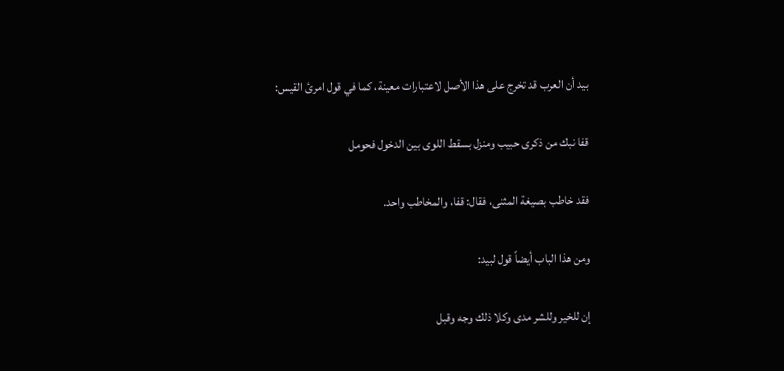بيد أن العرب قد تخرج على هذا الأصل لاعتبارات معينة، كما في قول امرئ القيس:

قفا نبك من ذكرى حبيب ومنزل بسقط اللوى بين الدخول فحومل

فقد خاطب بصيغة المثنى، فقال: قفا، والمخاطب واحد.

ومن هذا الباب أيضاً قول لبيد:

إن للخير وللشر مدى وكلا ذلك وجه وقبل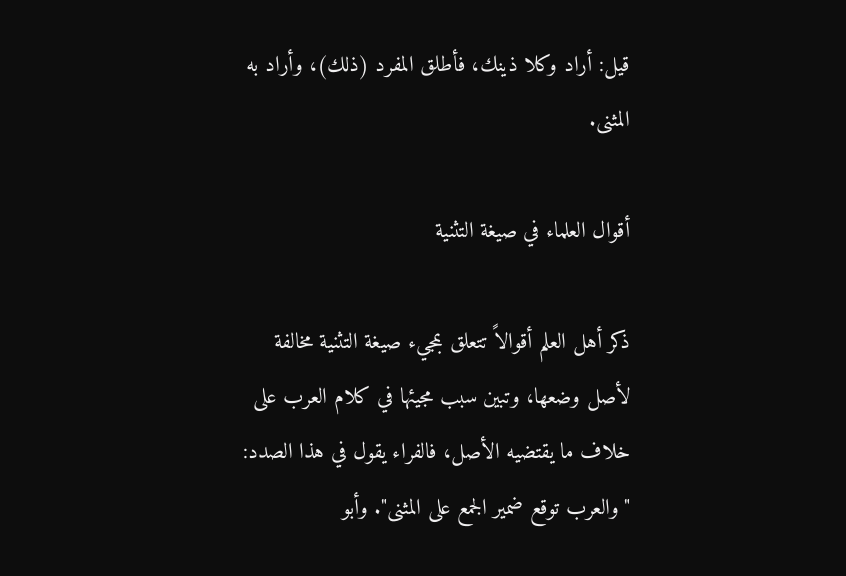قيل: أراد وكلا ذينك، فأطلق المفرد (ذلك)، وأراد به المثنى.

أقوال العلماء في صيغة التثنية

ذكر أهل العلم أقوالاً تتعلق بمجيء صيغة التثنية مخالفة لأصل وضعها، وتبين سبب مجيئها في كلام العرب على خلاف ما يقتضيه الأصل، فالفراء يقول في هذا الصدد: "والعرب توقع ضمير الجمع على المثنى". وأبو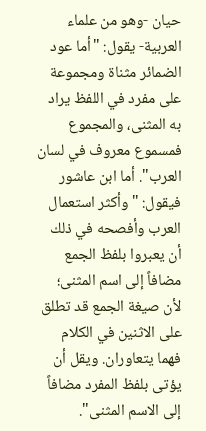حيان -وهو من علماء العربية- يقول: "أما عود الضمائر مثناة ومجموعة على مفرد في اللفظ يراد به المثنى، والمجموع فمسموع معروف في لسان العرب". أما ابن عاشور فيقول: "وأكثر استعمال العرب وأفصحه في ذلك أن يعبروا بلفظ الجمع مضافاً إلى اسم المثنى؛ لأن صيغة الجمع قد تطلق على الاثنين في الكلام فهما يتعاوران. ويقل أن يؤتى بلفظ المفرد مضافاً إلى الاسم المثنى".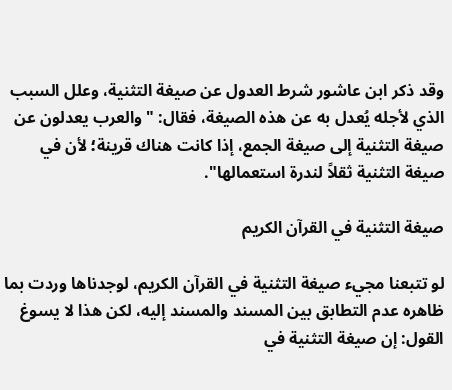وقد ذكر ابن عاشور شرط العدول عن صيغة التثنية، وعلل السبب الذي لأجله يُعدل به عن هذه الصيغة، فقال: "والعرب يعدلون عن صيغة التثنية إلى صيغة الجمع، إذا كانت هناك قرينة؛ لأن في صيغة التثنية ثقلاً لندرة استعمالها".

صيغة التثنية في القرآن الكريم

لو تتبعنا مجيء صيغة التثنية في القرآن الكريم، لوجدناها وردت بما ظاهره عدم التطابق بين المسند والمسند إليه، لكن هذا لا يسوغ القول: إن صيغة التثنية في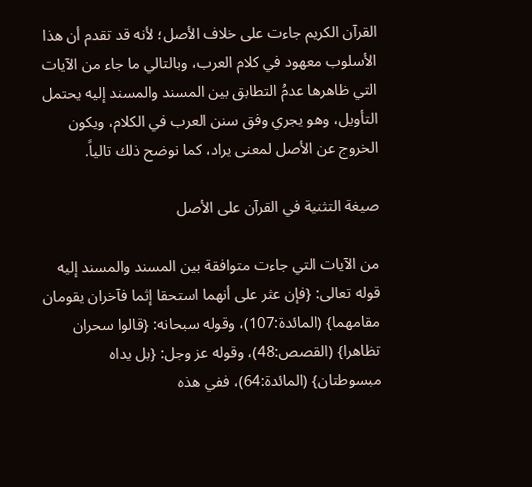القرآن الكريم جاءت على خلاف الأصل؛ لأنه قد تقدم أن هذا الأسلوب معهود في كلام العرب، وبالتالي ما جاء من الآيات التي ظاهرها عدمُ التطابق بين المسند والمسند إليه يحتمل التأويل، وهو يجري وفق سنن العرب في الكلام، ويكون الخروج عن الأصل لمعنى يراد، كما نوضح ذلك تالياً.

صيغة التثنية في القرآن على الأصل

من الآيات التي جاءت متوافقة بين المسند والمسند إليه قوله تعالى: {فإن عثر على أنهما استحقا إثما فآخران يقومان مقامهما} (المائدة:107)، وقوله سبحانه: {قالوا سحران تظاهرا} (القصص:48)، وقوله عز وجل: {بل يداه مبسوطتان} (المائدة:64)، ففي هذه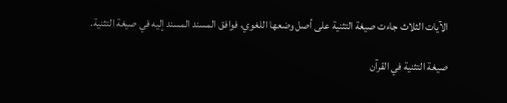الآيات الثلاث جاءت صيغة التثنية على أصل وضعها اللغوي، فوافق المسند المسند إليه في صيغة التثنية.

صيغة التثنية في القرآن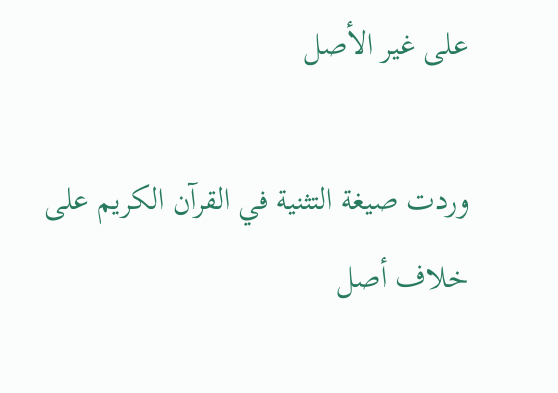على غير الأصل

وردت صيغة التثنية في القرآن الكريم على خلاف أصل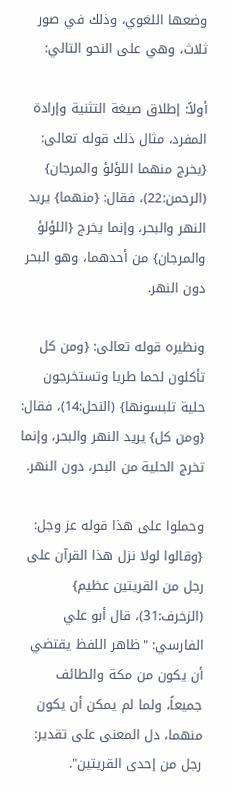وضعها اللغوي، وذلك في صور ثلاث، وهي على النحو التالي:

أولاً: إطلاق صيغة التثنية وإرادة المفرد، مثال ذلك قوله تعالى: {يخرج منهما اللؤلؤ والمرجان} (الرحمن:22)، فقال: {منهما} يريد النهر والبحر، وإنما يخرج {اللؤلؤ والمرجان} من أحدهما، وهو البحر دون النهر.

ونظيره قوله تعالى: {ومن كل تأكلون لحما طريا وتستخرجون حلية تلبسونها} (النحل:14)، فقال: {ومن كل} يريد النهر والبحر، وإنما تخرج الحلية من البحر، دون النهر.

وحملوا على هذا قوله عز وجل: {وقالوا لولا نزل هذا القرآن على رجل من القريتين عظيم} (الزخرف:31)، قال أبو علي الفارسي: "ظاهر اللفظ يقتضي أن يكون من مكة والطائف جميعاً، ولما لم يمكن أن يكون منهما، دل المعنى على تقدير: رجل من إحدى القريتين".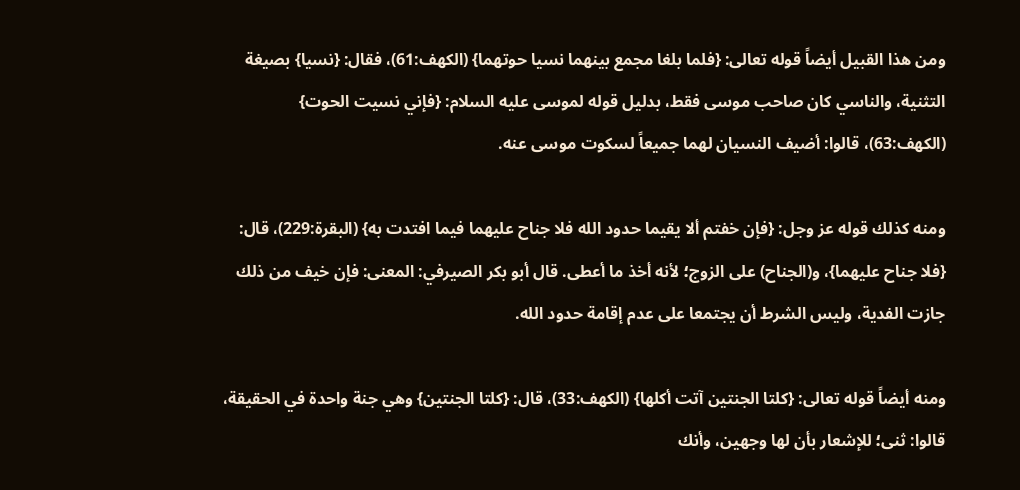ومن هذا القبيل أيضاً قوله تعالى: {فلما بلغا مجمع بينهما نسيا حوتهما} (الكهف:61)، فقال: {نسيا} بصيغة التثنية، والناسي كان صاحب موسى فقط، بدليل قوله لموسى عليه السلام: {فإني نسيت الحوت} (الكهف:63)، قالوا: أضيف النسيان لهما جميعاً لسكوت موسى عنه.

ومنه كذلك قوله عز وجل: {فإن خفتم ألا يقيما حدود الله فلا جناح عليهما فيما افتدت به} (البقرة:229)، قال: {فلا جناح عليهما}، و(الجناح) على الزوج؛ لأنه أخذ ما أعطى. قال أبو بكر الصيرفي: المعنى: فإن خيف من ذلك جازت الفدية، وليس الشرط أن يجتمعا على عدم إقامة حدود الله.

ومنه أيضاً قوله تعالى: {كلتا الجنتين آتت أكلها} (الكهف:33)، قال: {كلتا الجنتين} وهي جنة واحدة في الحقيقة، قالوا: ثنى؛ للإشعار بأن لها وجهين، وأنك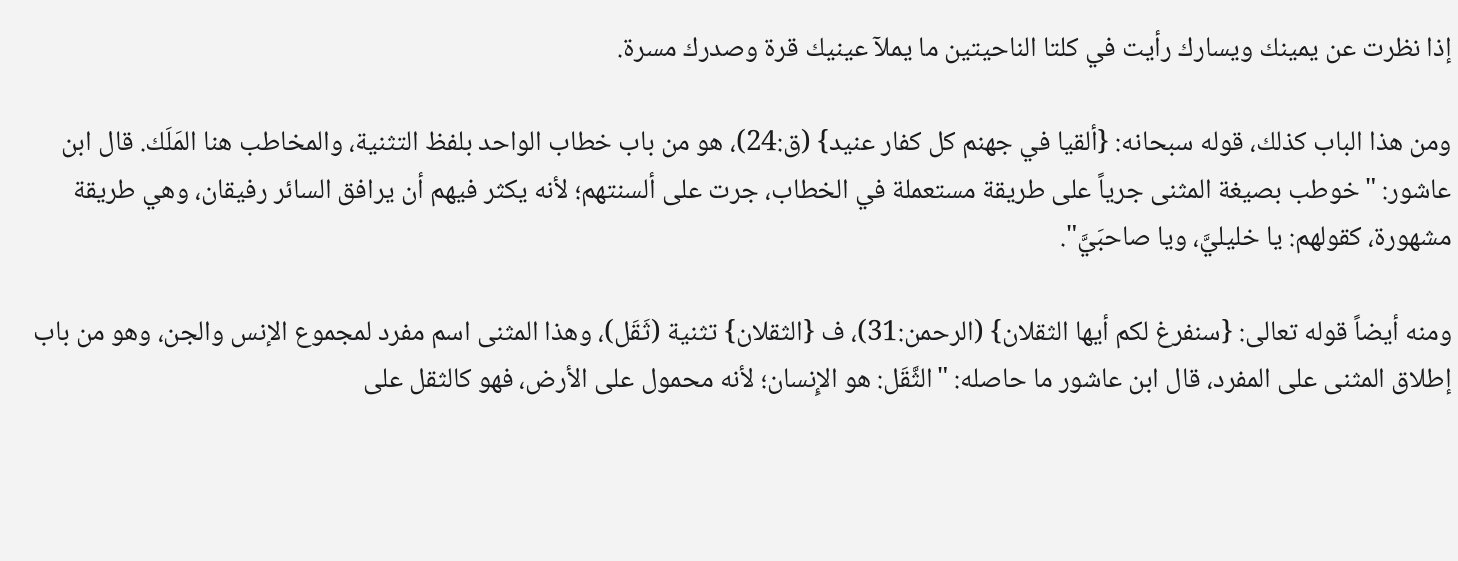إذا نظرت عن يمينك ويسارك رأيت في كلتا الناحيتين ما يملآ عينيك قرة وصدرك مسرة.

ومن هذا الباب كذلك، قوله سبحانه: {ألقيا في جهنم كل كفار عنيد} (ق:24)، هو من باب خطاب الواحد بلفظ التثنية، والمخاطب هنا المَلَك. قال ابن عاشور: "خوطب بصيغة المثنى جرياً على طريقة مستعملة في الخطاب، جرت على ألسنتهم؛ لأنه يكثر فيهم أن يرافق السائر رفيقان، وهي طريقة مشهورة، كقولهم: يا خليليَّ، ويا صاحبَيَّ".

ومنه أيضاً قوله تعالى: {سنفرغ لكم أيها الثقلان} (الرحمن:31)، ف {الثقلان} تثنية (ثَقَل)، وهذا المثنى اسم مفرد لمجموع الإنس والجن، وهو من باب إطلاق المثنى على المفرد، قال ابن عاشور ما حاصله: "الثَّقَل: هو الإِنسان؛ لأنه محمول على الأرض، فهو كالثقل على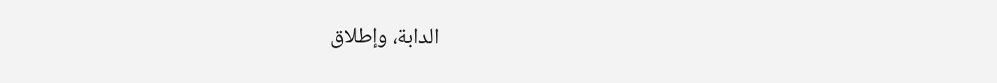الدابة، وإطلاق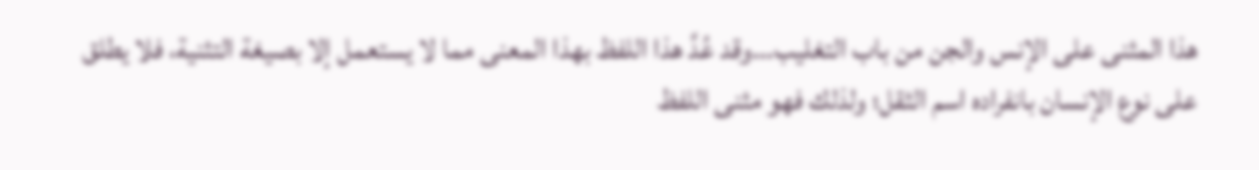هذا المثنى على الإنس والجن من باب التغليب...وقد عُدَّ هذا اللفظ بهذا المعنى مما لا يستعمل إلا بصيغة التثنية، فلا يطلق على نوع الإنسان بانفراده اسم الثقل؛ ولذلك فهو مثنى اللفظ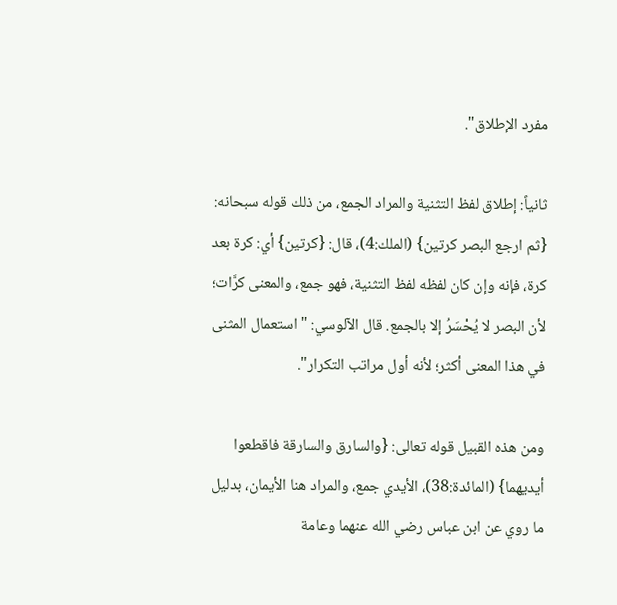مفرد الإطلاق".

ثانياً: إطلاق لفظ التثنية والمراد الجمع، من ذلك قوله سبحانه: {ثم ارجع البصر كرتين} (الملك:4)، قال: {كرتين} أي: كرة بعد كرة، فإنه وإن كان لفظه لفظ التثنية، فهو جمع، والمعنى كرَّات؛ لأن البصر لا يُحْسَرُ إلا بالجمع. قال الآلوسي: "استعمال المثنى في هذا المعنى أكثر؛ لأنه أول مراتب التكرار".

ومن هذه القبيل قوله تعالى: {والسارق والسارقة فاقطعوا أيديهما} (المائدة:38)، الأيدي جمع، والمراد هنا الأيمان، بدليل ما روي عن ابن عباس رضي الله عنهما وعامة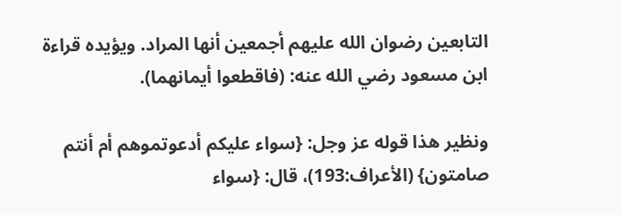التابعين رضوان الله عليهم أجمعين أنها المراد. ويؤيده قراءة ابن مسعود رضي الله عنه: (فاقطعوا أيمانهما).

ونظير هذا قوله عز وجل: {سواء عليكم أدعوتموهم أم أنتم صامتون} (الأعراف:193)، قال: {سواء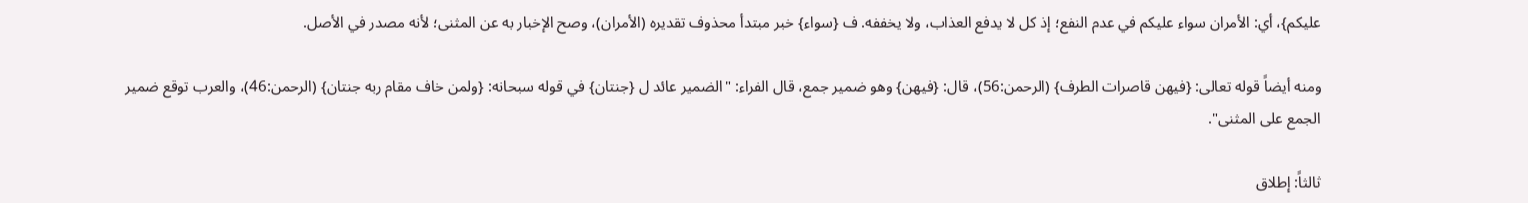عليكم}، أي: الأمران سواء عليكم في عدم النفع؛ إذ كل لا يدفع العذاب، ولا يخففه. ف {سواء} خبر مبتدأ محذوف تقديره (الأمران)، وصح الإخبار به عن المثنى؛ لأنه مصدر في الأصل.

ومنه أيضاً قوله تعالى: {فيهن قاصرات الطرف} (الرحمن:56)، قال: {فيهن} وهو ضمير جمع، قال الفراء: "الضمير عائد ل {جنتان} في قوله سبحانه: {ولمن خاف مقام ربه جنتان} (الرحمن:46)، والعرب توقع ضمير الجمع على المثنى".

ثالثاً: إطلاق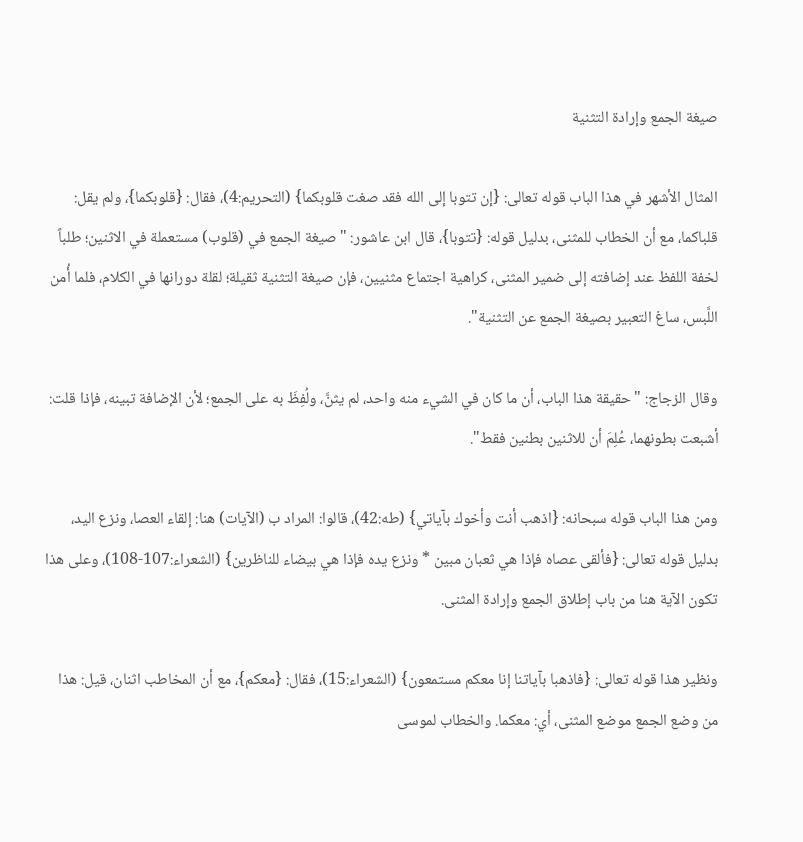صيغة الجمع وإرادة التثنية

المثال الأشهر في هذا الباب قوله تعالى: {إن تتوبا إلى الله فقد صغت قلوبكما} (التحريم:4)، فقال: {قلوبكما}، ولم يقل: قلباكما، مع أن الخطاب للمثنى، بدليل قوله: {تتوبا}، قال ابن عاشور: "صيغة الجمع في (قلوب) مستعملة في الاثنين؛ طلباً لخفة اللفظ عند إضافته إلى ضمير المثنى، كراهية اجتماع مثنيين، فإن صيغة التثنية ثقيلة؛ لقلة دورانها في الكلام، فلما أُمن اللَّبس، ساغ التعبير بصيغة الجمع عن التثنية".

وقال الزجاج: "حقيقة هذا الباب، أن ما كان في الشيء منه واحد، لم يثنَّ، ولُفِظَ به على الجمع؛ لأن الإضافة تبينه، فإذا قلت: أشبعت بطونهما، عُلِمَ أن للاثنين بطنين فقط".

ومن هذا الباب قوله سبحانه: {اذهب أنت وأخوك بآياتي} (طه:42)، قالوا: المراد ب (الآيات) هنا: إلقاء العصا، ونزع اليد، بدليل قوله تعالى: {فألقى عصاه فإذا هي ثعبان مبين * ونزع يده فإذا هي بيضاء للناظرين} (الشعراء:107-108)، وعلى هذا تكون الآية هنا من باب إطلاق الجمع وإرادة المثنى.

ونظير هذا قوله تعالى: {فاذهبا بآياتنا إنا معكم مستمعون} (الشعراء:15)، فقال: {معكم}، مع أن المخاطب اثنان، قيل: هذا من وضع الجمع موضع المثنى، أي: معكما. والخطاب لموسى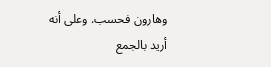وهارون فحسب. وعلى أنه أريد بالجمع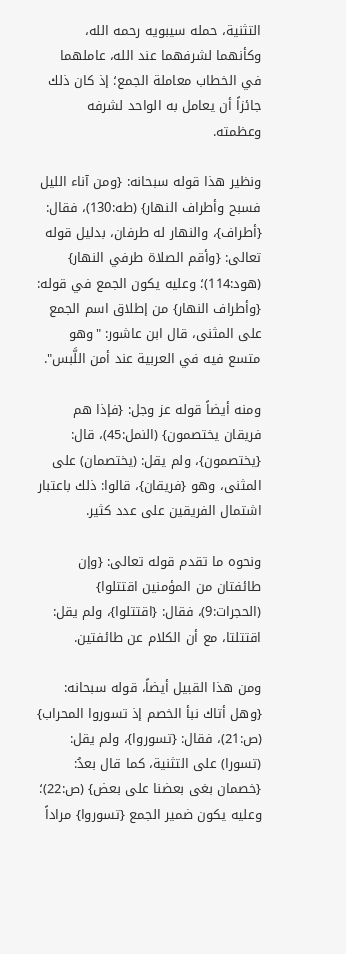التثنية، حمله سيبويه رحمه الله، وكأنهما لشرفهما عند الله، عاملهما في الخطاب معاملة الجمع؛ إذ كان ذلك جائزاً أن يعامل به الواحد لشرفه وعظمته.

ونظير هذا قوله سبحانه: {ومن آناء الليل فسبح وأطراف النهار} (طه:130)، فقال: {أطراف}، والنهار له طرفان، بدليل قوله تعالى: {وأقم الصلاة طرفي النهار} (هود:114)؛ وعليه يكون الجمع في قوله: {وأطراف النهار} من إطلاق اسم الجمع على المثنى، قال ابن عاشور: "وهو متسع فيه في العربية عند أمن اللَّبس".

ومنه أيضاً قوله عز وجل: {فإذا هم فريقان يختصمون} (النمل:45)، قال: {يختصمون}، ولم يقل: (يختصمان) على المثنى، وهو {فريقان}، قالوا: ذلك باعتبار اشتمال الفريقين على عدد كثير.

ونحوه ما تقدم قوله تعالى: {وإن طائفتان من المؤمنين اقتتلوا} (الحجرات:9)، فقال: {اقتتلوا}، ولم يقل: اقتتلتا، مع أن الكلام عن طائفتين.

ومن هذا القبيل أيضاً، قوله سبحانه: {وهل أتاك نبأ الخصم إذ تسوروا المحراب} (ص:21)، فقال: {تسوروا}، ولم يقل: (تسورا) على التثنية، كما قال بعدُ: {خصمان بغى بعضنا على بعض} (ص:22)؛ وعليه يكون ضمير الجمع {تسوروا} مراداً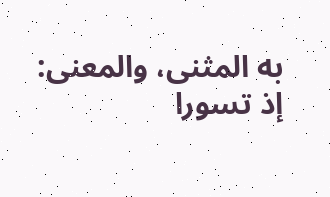به المثنى، والمعنى: إذ تسورا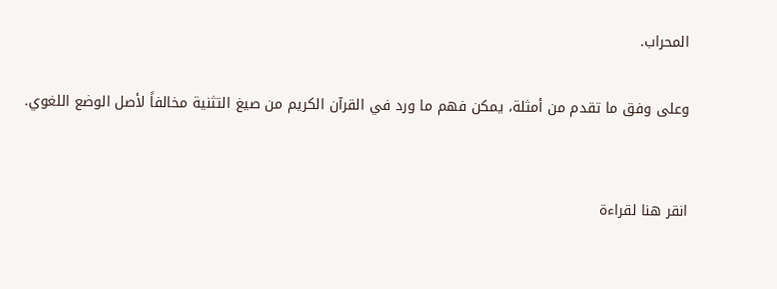المحراب.

وعلى وفق ما تقدم من أمثلة، يمكن فهم ما ورد في القرآن الكريم من صيغ التثنية مخالفاً لأصل الوضع اللغوي.


انقر هنا لقراءة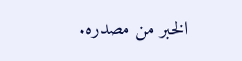الخبر من مصدره.